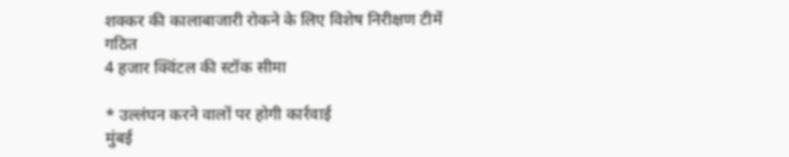शक्कर की कालाबाजारी रोकने के लिए विशेष निरीक्षण टीमें गठित
4 हजार क्विंटल की स्टॉक सीमा

* उल्लंघन करने वालों पर होगी कार्रवाई
मुंबई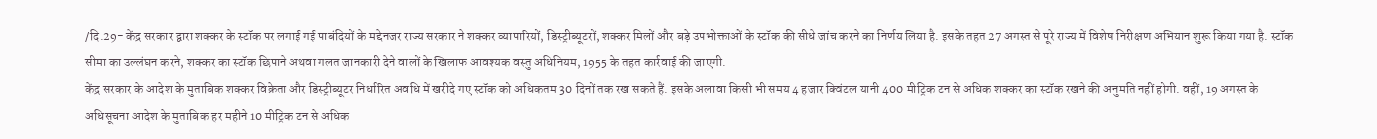/दि.29- केंद्र सरकार द्वारा शक्कर के स्टॉक पर लगाई गई पाबंदियों के मद्देनजर राज्य सरकार ने शक्कर व्यापारियों, डिस्ट्रीब्यूटरों, शक्कर मिलों और बड़े उपभोक्ताओं के स्टॉक की सीधे जांच करने का निर्णय लिया है. इसके तहत 27 अगस्त से पूरे राज्य में विशेष निरीक्षण अभियान शुरू किया गया है. स्टॉक सीमा का उल्लंघन करने, शक्कर का स्टॉक छिपाने अथवा गलत जानकारी देने वालों के खिलाफ आवश्यक वस्तु अधिनियम, 1955 के तहत कार्रवाई की जाएगी.
केंद्र सरकार के आदेश के मुताबिक शक्कर विक्रेता और डिस्ट्रीब्यूटर निर्धारित अवधि में खरीदे गए स्टॉक को अधिकतम 30 दिनों तक रख सकते हैं. इसके अलावा किसी भी समय 4 हजार क्विंटल यानी 400 मीट्रिक टन से अधिक शक्कर का स्टॉक रखने की अनुमति नहीं होगी. वहीं, 19 अगस्त के अधिसूचना आदेश के मुताबिक हर महीने 10 मीट्रिक टन से अधिक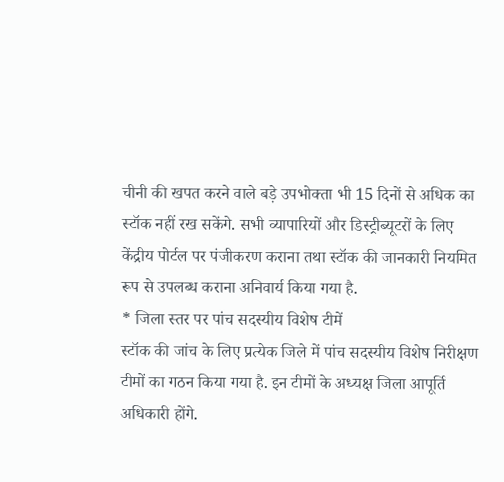चीनी की खपत करने वाले बड़े उपभोक्ता भी 15 दिनों से अधिक का स्टॉक नहीं रख सकेंगे. सभी व्यापारियों और डिस्ट्रीब्यूटरों के लिए केंद्रीय पोर्टल पर पंजीकरण कराना तथा स्टॉक की जानकारी नियमित रूप से उपलब्ध कराना अनिवार्य किया गया है.
* जिला स्तर पर पांच सदस्यीय विशेष टीमें
स्टॉक की जांच के लिए प्रत्येक जिले में पांच सदस्यीय विशेष निरीक्षण टीमों का गठन किया गया है. इन टीमों के अध्यक्ष जिला आपूर्ति अधिकारी होंगे.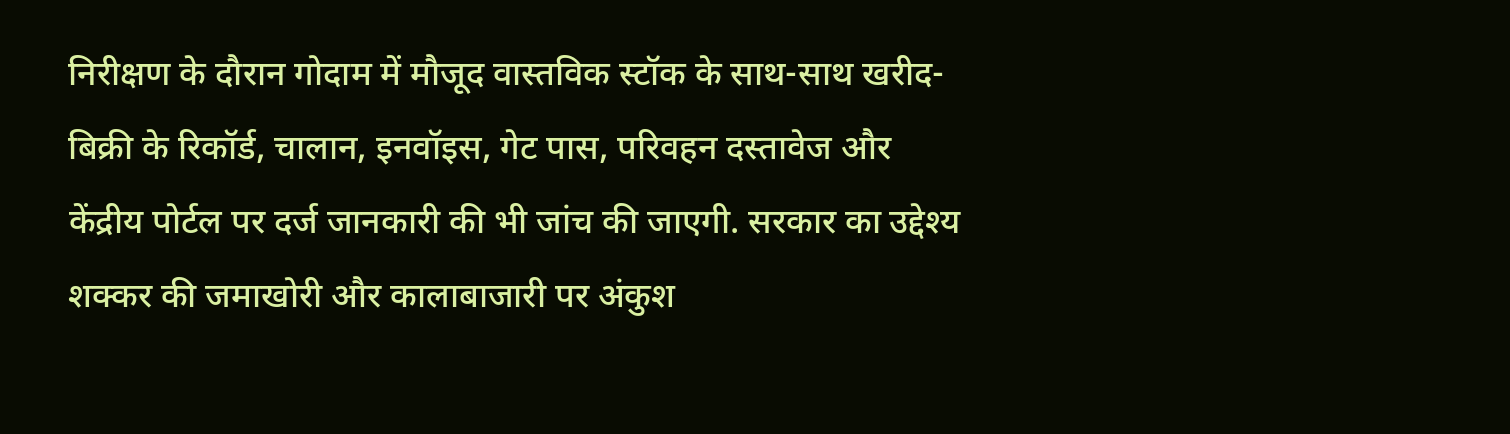निरीक्षण के दौरान गोदाम में मौजूद वास्तविक स्टॉक के साथ-साथ खरीद-बिक्री के रिकॉर्ड, चालान, इनवॉइस, गेट पास, परिवहन दस्तावेज और केंद्रीय पोर्टल पर दर्ज जानकारी की भी जांच की जाएगी. सरकार का उद्देश्य शक्कर की जमाखोरी और कालाबाजारी पर अंकुश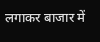लगाकर बाजार में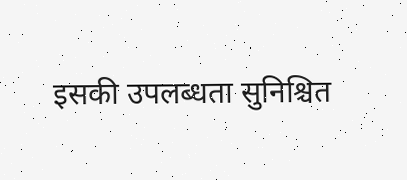इसकी उपलब्धता सुनिश्चित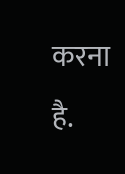करना है.